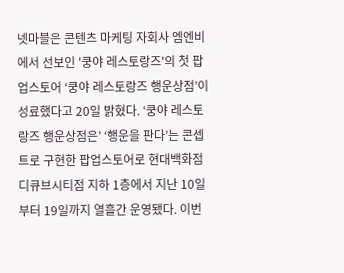넷마블은 콘텐츠 마케팅 자회사 엠엔비에서 선보인 '쿵야 레스토랑즈'의 첫 팝업스토어 ‘쿵야 레스토랑즈 행운상점’이 성료했다고 20일 밝혔다. ‘쿵야 레스토랑즈 행운상점은’ ‘행운을 판다’는 콘셉트로 구현한 팝업스토어로 현대백화점 디큐브시티점 지하 1층에서 지난 10일부터 19일까지 열흘간 운영됐다. 이번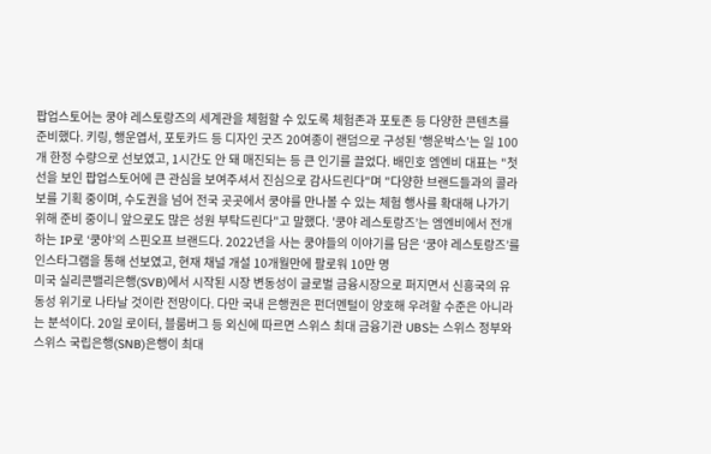팝업스토어는 쿵야 레스토랑즈의 세계관을 체험할 수 있도록 체험존과 포토존 등 다양한 콘텐츠를 준비했다. 키링, 행운엽서, 포토카드 등 디자인 굿즈 20여종이 랜덤으로 구성된 '행운박스'는 일 100개 한정 수량으로 선보였고, 1시간도 안 돼 매진되는 등 큰 인기를 끌었다. 배민호 엠엔비 대표는 "첫 선을 보인 팝업스토어에 큰 관심을 보여주셔서 진심으로 감사드린다"며 "다양한 브랜드들과의 콜라보를 기획 중이며, 수도권을 넘어 전국 곳곳에서 쿵야를 만나볼 수 있는 체험 행사를 확대해 나가기 위해 준비 중이니 앞으로도 많은 성원 부탁드린다"고 말했다. '쿵야 레스토랑즈’는 엠엔비에서 전개하는 IP로 ‘쿵야’의 스핀오프 브랜드다. 2022년을 사는 쿵야들의 이야기를 담은 ‘쿵야 레스토랑즈’를 인스타그램을 통해 선보였고, 현재 채널 개설 10개월만에 팔로워 10만 명
미국 실리콘밸리은행(SVB)에서 시작된 시장 변동성이 글로벌 금융시장으로 퍼지면서 신흥국의 유동성 위기로 나타날 것이란 전망이다. 다만 국내 은행권은 펀더멘털이 양호해 우려할 수준은 아니라는 분석이다. 20일 로이터, 블룸버그 등 외신에 따르면 스위스 최대 금융기관 UBS는 스위스 정부와 스위스 국립은행(SNB)은행이 최대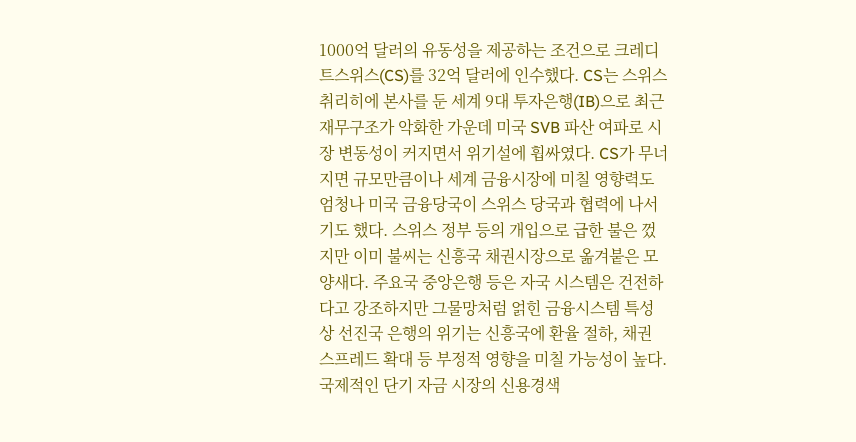1000억 달러의 유동성을 제공하는 조건으로 크레디트스위스(CS)를 32억 달러에 인수했다. CS는 스위스 취리히에 본사를 둔 세계 9대 투자은행(IB)으로 최근 재무구조가 악화한 가운데 미국 SVB 파산 여파로 시장 변동성이 커지면서 위기설에 휩싸였다. CS가 무너지면 규모만큼이나 세계 금융시장에 미칠 영향력도 엄청나 미국 금융당국이 스위스 당국과 협력에 나서기도 했다. 스위스 정부 등의 개입으로 급한 불은 껐지만 이미 불씨는 신흥국 채권시장으로 옮겨붙은 모양새다. 주요국 중앙은행 등은 자국 시스템은 건전하다고 강조하지만 그물망처럼 얽힌 금융시스템 특성상 선진국 은행의 위기는 신흥국에 환율 절하, 채권 스프레드 확대 등 부정적 영향을 미칠 가능성이 높다. 국제적인 단기 자금 시장의 신용경색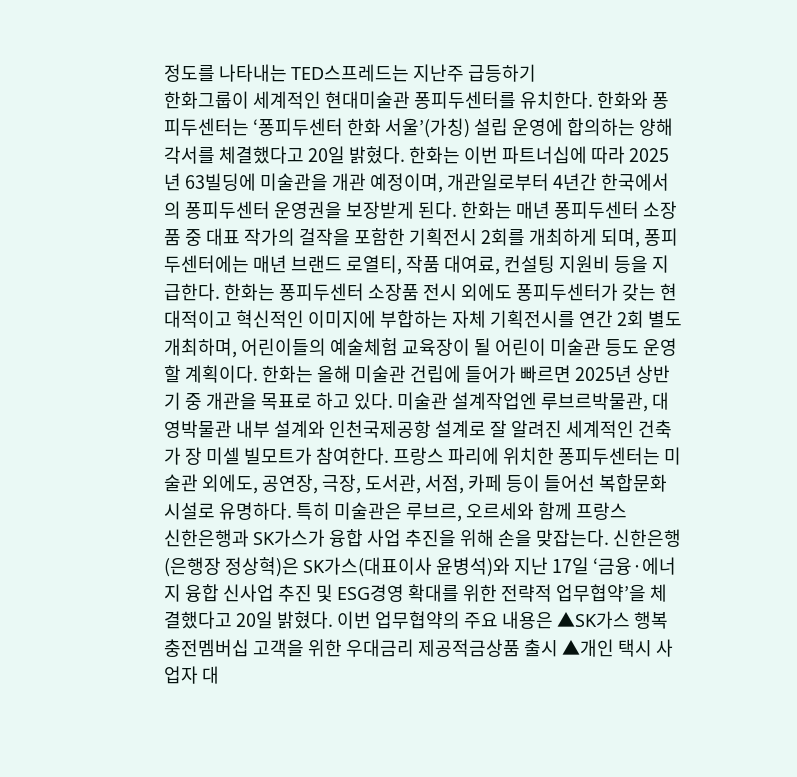정도를 나타내는 TED스프레드는 지난주 급등하기
한화그룹이 세계적인 현대미술관 퐁피두센터를 유치한다. 한화와 퐁피두센터는 ‘퐁피두센터 한화 서울’(가칭) 설립 운영에 합의하는 양해각서를 체결했다고 20일 밝혔다. 한화는 이번 파트너십에 따라 2025년 63빌딩에 미술관을 개관 예정이며, 개관일로부터 4년간 한국에서의 퐁피두센터 운영권을 보장받게 된다. 한화는 매년 퐁피두센터 소장품 중 대표 작가의 걸작을 포함한 기획전시 2회를 개최하게 되며, 퐁피두센터에는 매년 브랜드 로열티, 작품 대여료, 컨설팅 지원비 등을 지급한다. 한화는 퐁피두센터 소장품 전시 외에도 퐁피두센터가 갖는 현대적이고 혁신적인 이미지에 부합하는 자체 기획전시를 연간 2회 별도 개최하며, 어린이들의 예술체험 교육장이 될 어린이 미술관 등도 운영할 계획이다. 한화는 올해 미술관 건립에 들어가 빠르면 2025년 상반기 중 개관을 목표로 하고 있다. 미술관 설계작업엔 루브르박물관, 대영박물관 내부 설계와 인천국제공항 설계로 잘 알려진 세계적인 건축가 장 미셀 빌모트가 참여한다. 프랑스 파리에 위치한 퐁피두센터는 미술관 외에도, 공연장, 극장, 도서관, 서점, 카페 등이 들어선 복합문화시설로 유명하다. 특히 미술관은 루브르, 오르세와 함께 프랑스
신한은행과 SK가스가 융합 사업 추진을 위해 손을 맞잡는다. 신한은행(은행장 정상혁)은 SK가스(대표이사 윤병석)와 지난 17일 ‘금융·에너지 융합 신사업 추진 및 ESG경영 확대를 위한 전략적 업무협약’을 체결했다고 20일 밝혔다. 이번 업무협약의 주요 내용은 ▲SK가스 행복충전멤버십 고객을 위한 우대금리 제공적금상품 출시 ▲개인 택시 사업자 대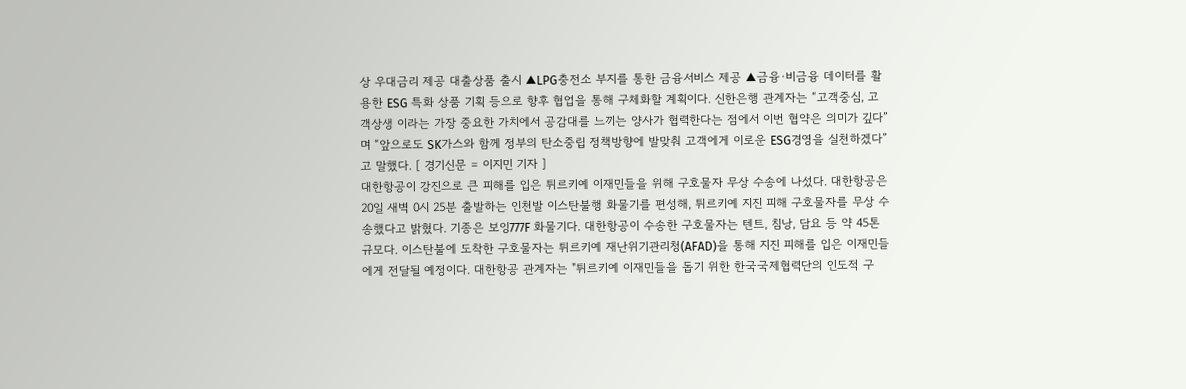상 우대금리 제공 대출상품 출시 ▲LPG충전소 부지를 통한 금융서비스 제공 ▲금융·비금융 데이터를 활용한 ESG 특화 상품 기획 등으로 향후 협업을 통해 구체화할 계획이다. 신한은행 관계자는 “고객중심, 고객상생 이라는 가장 중요한 가치에서 공감대를 느끼는 양사가 협력한다는 점에서 이번 협약은 의미가 깊다”며 “앞으로도 SK가스와 함께 정부의 탄소중립 정책방향에 발맞춰 고객에게 이로운 ESG경영을 실천하겠다”고 말했다. [ 경기신문 = 이지민 기자 ]
대한항공이 강진으로 큰 피해를 입은 튀르키예 이재민들을 위해 구호물자 무상 수송에 나섰다. 대한항공은 20일 새벽 0시 25분 출발하는 인천발 이스탄불행 화물기를 편성해, 튀르키예 지진 피해 구호물자를 무상 수송했다고 밝혔다. 기종은 보잉777F 화물기다. 대한항공이 수송한 구호물자는 텐트, 침낭, 담요 등 약 45톤 규모다. 이스탄불에 도착한 구호물자는 튀르키예 재난위기관리청(AFAD)을 통해 지진 피해를 입은 이재민들에게 전달될 예정이다. 대한항공 관계자는 "튀르키예 이재민들을 돕기 위한 한국국제협력단의 인도적 구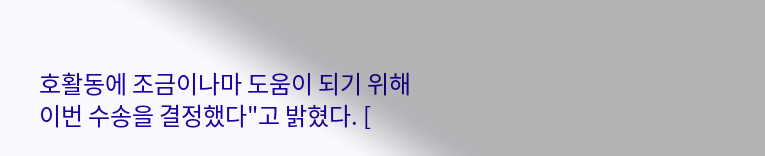호활동에 조금이나마 도움이 되기 위해 이번 수송을 결정했다"고 밝혔다. [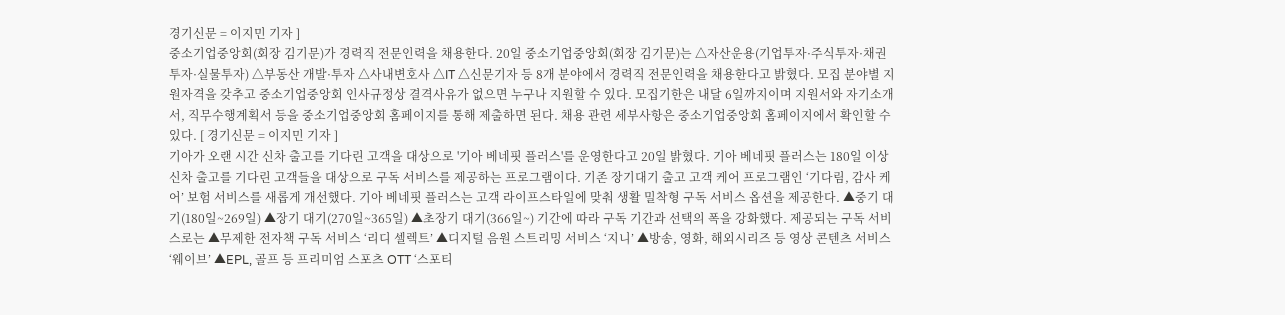경기신문 = 이지민 기자 ]
중소기업중앙회(회장 김기문)가 경력직 전문인력을 채용한다. 20일 중소기업중앙회(회장 김기문)는 △자산운용(기업투자·주식투자·채권투자·실물투자) △부동산 개발·투자 △사내변호사 △IT △신문기자 등 8개 분야에서 경력직 전문인력을 채용한다고 밝혔다. 모집 분야별 지원자격을 갖추고 중소기업중앙회 인사규정상 결격사유가 없으면 누구나 지원할 수 있다. 모집기한은 내달 6일까지이며 지원서와 자기소개서, 직무수행계획서 등을 중소기업중앙회 홈페이지를 통해 제출하면 된다. 채용 관련 세부사항은 중소기업중앙회 홈페이지에서 확인할 수 있다. [ 경기신문 = 이지민 기자 ]
기아가 오랜 시간 신차 출고를 기다린 고객을 대상으로 '기아 베네핏 플러스'를 운영한다고 20일 밝혔다. 기아 베네핏 플러스는 180일 이상 신차 출고를 기다린 고객들을 대상으로 구독 서비스를 제공하는 프로그램이다. 기존 장기대기 출고 고객 케어 프로그램인 ‘기다림, 감사 케어’ 보험 서비스를 새롭게 개선했다. 기아 베네핏 플러스는 고객 라이프스타일에 맞춰 생활 밀착형 구독 서비스 옵션을 제공한다. ▲중기 대기(180일~269일) ▲장기 대기(270일~365일) ▲초장기 대기(366일~) 기간에 따라 구독 기간과 선택의 폭을 강화했다. 제공되는 구독 서비스로는 ▲무제한 전자책 구독 서비스 ‘리디 셀렉트’ ▲디지털 음원 스트리밍 서비스 ‘지니’ ▲방송, 영화, 해외시리즈 등 영상 콘텐츠 서비스 ‘웨이브’ ▲EPL, 골프 등 프리미엄 스포츠 OTT ‘스포티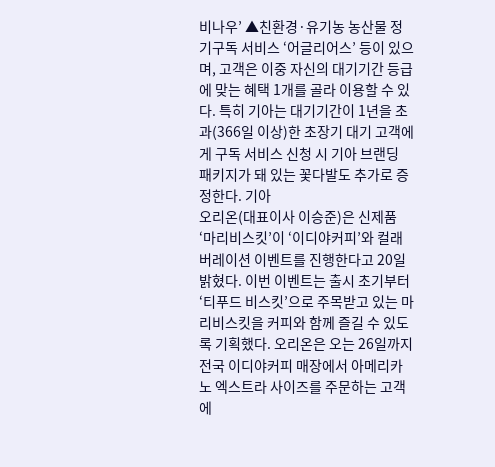비나우’ ▲친환경·유기농 농산물 정기구독 서비스 ‘어글리어스’ 등이 있으며, 고객은 이중 자신의 대기기간 등급에 맞는 혜택 1개를 골라 이용할 수 있다. 특히 기아는 대기기간이 1년을 초과(366일 이상)한 초장기 대기 고객에게 구독 서비스 신청 시 기아 브랜딩 패키지가 돼 있는 꽃다발도 추가로 증정한다. 기아
오리온(대표이사 이승준)은 신제품 ‘마리비스킷’이 ‘이디야커피’와 컬래버레이션 이벤트를 진행한다고 20일 밝혔다. 이번 이벤트는 출시 초기부터 ‘티푸드 비스킷’으로 주목받고 있는 마리비스킷을 커피와 함께 즐길 수 있도록 기획했다. 오리온은 오는 26일까지 전국 이디야커피 매장에서 아메리카노 엑스트라 사이즈를 주문하는 고객에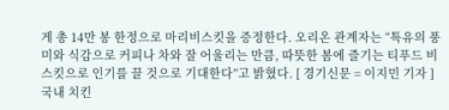게 총 14만 봉 한정으로 마리비스킷을 증정한다. 오리온 관계자는 “특유의 풍미와 식감으로 커피나 차와 잘 어울리는 만큼, 따뜻한 봄에 즐기는 티푸드 비스킷으로 인기를 끌 것으로 기대한다”고 밝혔다. [ 경기신문 = 이지민 기자 ]
국내 치킨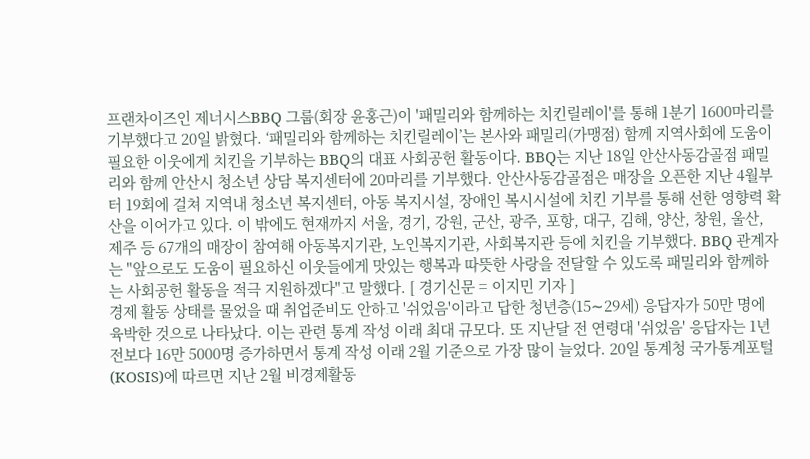프랜차이즈인 제너시스BBQ 그룹(회장 윤홍근)이 '패밀리와 함께하는 치킨릴레이'를 통해 1분기 1600마리를 기부했다고 20일 밝혔다. ‘패밀리와 함께하는 치킨릴레이’는 본사와 패밀리(가맹점) 함께 지역사회에 도움이 필요한 이웃에게 치킨을 기부하는 BBQ의 대표 사회공헌 활동이다. BBQ는 지난 18일 안산사동감골점 패밀리와 함께 안산시 청소년 상담 복지센터에 20마리를 기부했다. 안산사동감골점은 매장을 오픈한 지난 4월부터 19회에 걸쳐 지역내 청소년 복지센터, 아동 복지시설, 장애인 복시시설에 치킨 기부를 통해 선한 영향력 확산을 이어가고 있다. 이 밖에도 현재까지 서울, 경기, 강원, 군산, 광주, 포항, 대구, 김해, 양산, 창원, 울산, 제주 등 67개의 매장이 참여해 아동복지기관, 노인복지기관, 사회복지관 등에 치킨을 기부했다. BBQ 관계자는 "앞으로도 도움이 필요하신 이웃들에게 맛있는 행복과 따뜻한 사랑을 전달할 수 있도록 패밀리와 함께하는 사회공헌 활동을 적극 지원하겠다"고 말했다. [ 경기신문 = 이지민 기자 ]
경제 활동 상태를 물었을 때 취업준비도 안하고 '쉬었음'이라고 답한 청년층(15∼29세) 응답자가 50만 명에 육박한 것으로 나타났다. 이는 관련 통계 작성 이래 최대 규모다. 또 지난달 전 연령대 '쉬었음' 응답자는 1년 전보다 16만 5000명 증가하면서 통계 작성 이래 2월 기준으로 가장 많이 늘었다. 20일 통계청 국가통계포털(KOSIS)에 따르면 지난 2월 비경제활동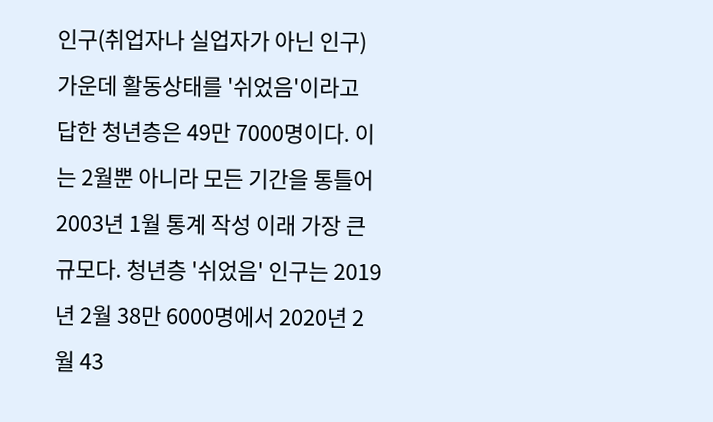인구(취업자나 실업자가 아닌 인구) 가운데 활동상태를 '쉬었음'이라고 답한 청년층은 49만 7000명이다. 이는 2월뿐 아니라 모든 기간을 통틀어 2003년 1월 통계 작성 이래 가장 큰 규모다. 청년층 '쉬었음' 인구는 2019년 2월 38만 6000명에서 2020년 2월 43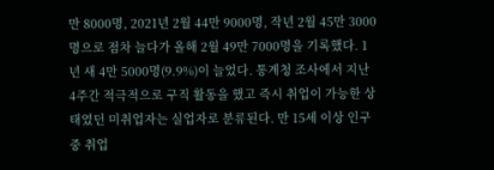만 8000명, 2021년 2월 44만 9000명, 작년 2월 45만 3000명으로 점차 늘다가 올해 2월 49만 7000명을 기록했다. 1년 새 4만 5000명(9.9%)이 늘었다. 통계청 조사에서 지난 4주간 적극적으로 구직 활동을 했고 즉시 취업이 가능한 상태였던 미취업자는 실업자로 분류된다. 만 15세 이상 인구 중 취업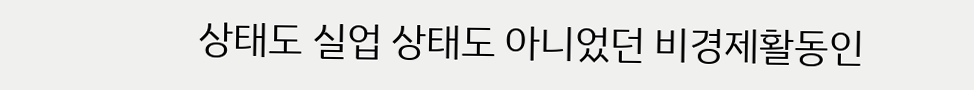상태도 실업 상태도 아니었던 비경제활동인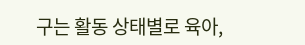구는 활동 상태별로 육아,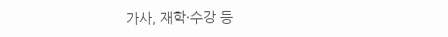가사, 재학·수강 등